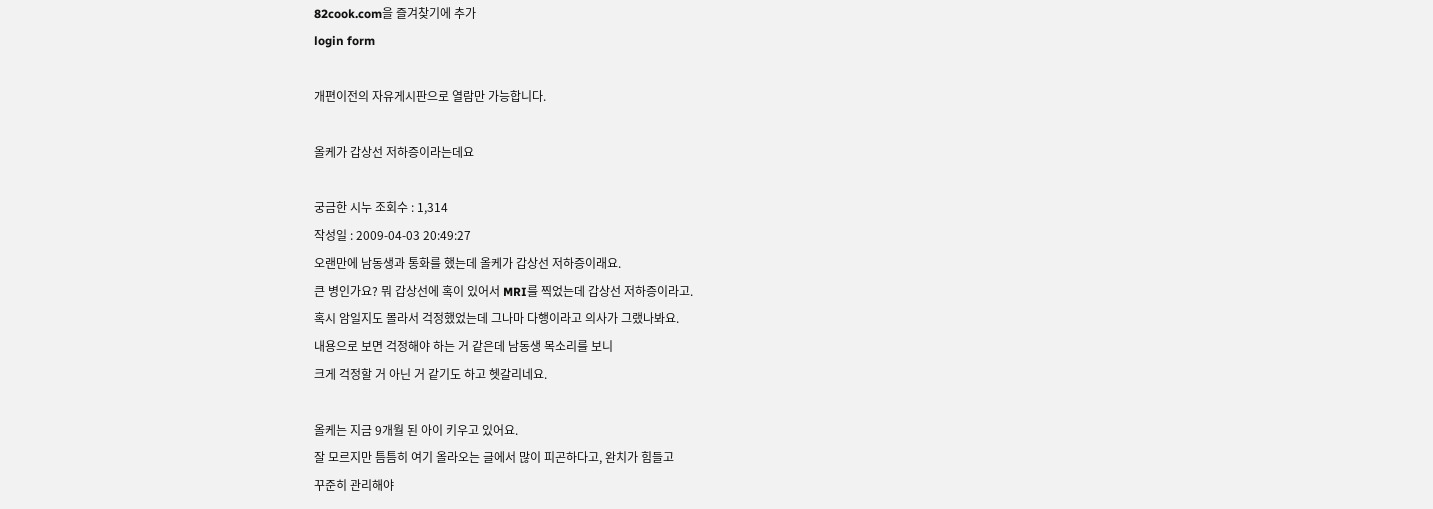82cook.com을 즐겨찾기에 추가
login form

개편이전의 자유게시판으로 열람만 가능합니다.

올케가 갑상선 저하증이라는데요

궁금한 시누 조회수 : 1,314
작성일 : 2009-04-03 20:49:27
오랜만에 남동생과 통화를 했는데 올케가 갑상선 저하증이래요.
큰 병인가요? 뭐 갑상선에 혹이 있어서 MRI를 찍었는데 갑상선 저하증이라고.
혹시 암일지도 몰라서 걱정했었는데 그나마 다행이라고 의사가 그랬나봐요.
내용으로 보면 걱정해야 하는 거 같은데 남동생 목소리를 보니
크게 걱정할 거 아닌 거 같기도 하고 헷갈리네요.

올케는 지금 9개월 된 아이 키우고 있어요.
잘 모르지만 틈틈히 여기 올라오는 글에서 많이 피곤하다고, 완치가 힘들고
꾸준히 관리해야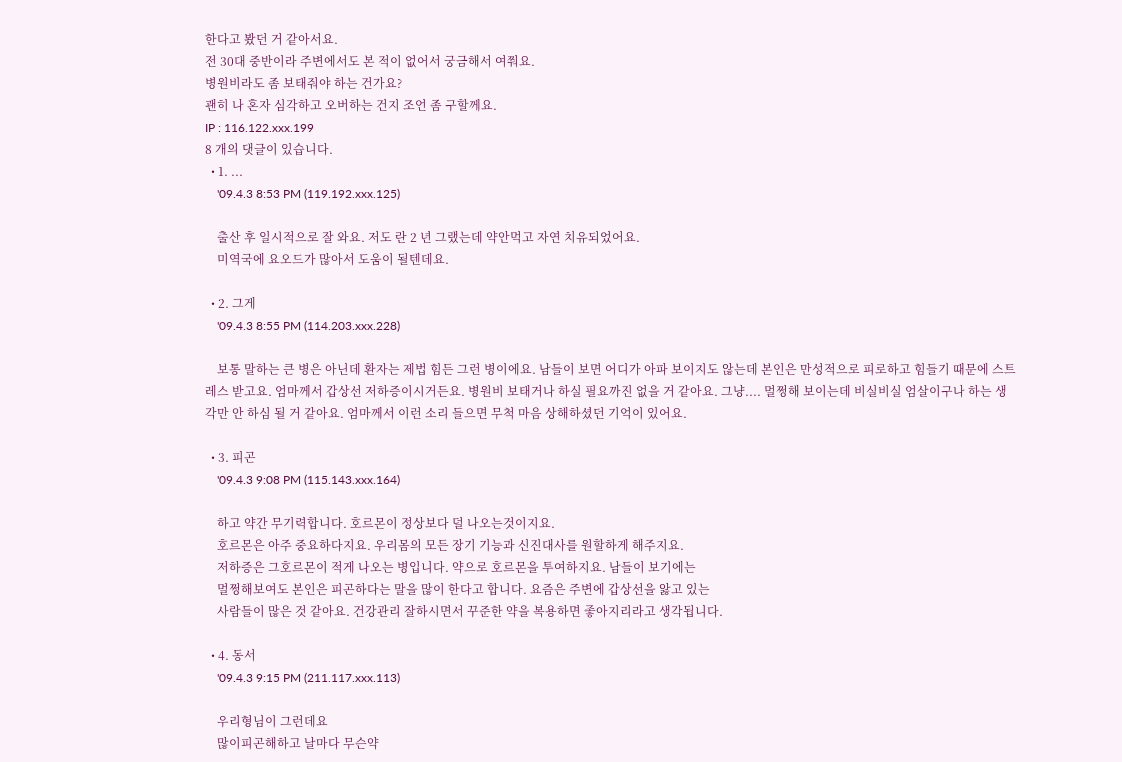한다고 봤던 거 같아서요.
전 30대 중반이라 주변에서도 본 적이 없어서 궁금해서 여쭤요.
병원비라도 좀 보태줘야 하는 건가요?
괜히 나 혼자 심각하고 오버하는 건지 조언 좀 구할께요.
IP : 116.122.xxx.199
8 개의 댓글이 있습니다.
  • 1. ...
    '09.4.3 8:53 PM (119.192.xxx.125)

    출산 후 일시적으로 잘 와요. 저도 란 2 년 그랬는데 약안먹고 자연 치유되었어요.
    미역국에 요오드가 많아서 도움이 될텐데요.

  • 2. 그게
    '09.4.3 8:55 PM (114.203.xxx.228)

    보통 말하는 큰 병은 아닌데 환자는 제법 힘든 그런 병이에요. 남들이 보면 어디가 아파 보이지도 않는데 본인은 만성적으로 피로하고 힘들기 때문에 스트레스 받고요. 엄마께서 갑상선 저하증이시거든요. 병원비 보태거나 하실 필요까진 없을 거 같아요. 그냥.... 멀쩡해 보이는데 비실비실 엄살이구나 하는 생각만 안 하심 될 거 같아요. 엄마께서 이런 소리 들으면 무척 마음 상해하셨던 기억이 있어요.

  • 3. 피곤
    '09.4.3 9:08 PM (115.143.xxx.164)

    하고 약간 무기력합니다. 호르몬이 정상보다 덜 나오는것이지요.
    호르몬은 아주 중요하다지요. 우리몸의 모든 장기 기능과 신진대사를 원할하게 해주지요.
    저하증은 그호르몬이 적게 나오는 병입니다. 약으로 호르몬을 투여하지요. 남들이 보기에는
    멀쩡해보여도 본인은 피곤하다는 말을 많이 한다고 합니다. 요즘은 주변에 갑상선을 앓고 있는
    사람들이 많은 것 같아요. 건강관리 잘하시면서 꾸준한 약을 복용하면 좋아지리라고 생각됩니다.

  • 4. 동서
    '09.4.3 9:15 PM (211.117.xxx.113)

    우리형님이 그런데요
    많이피곤해하고 날마다 무슨약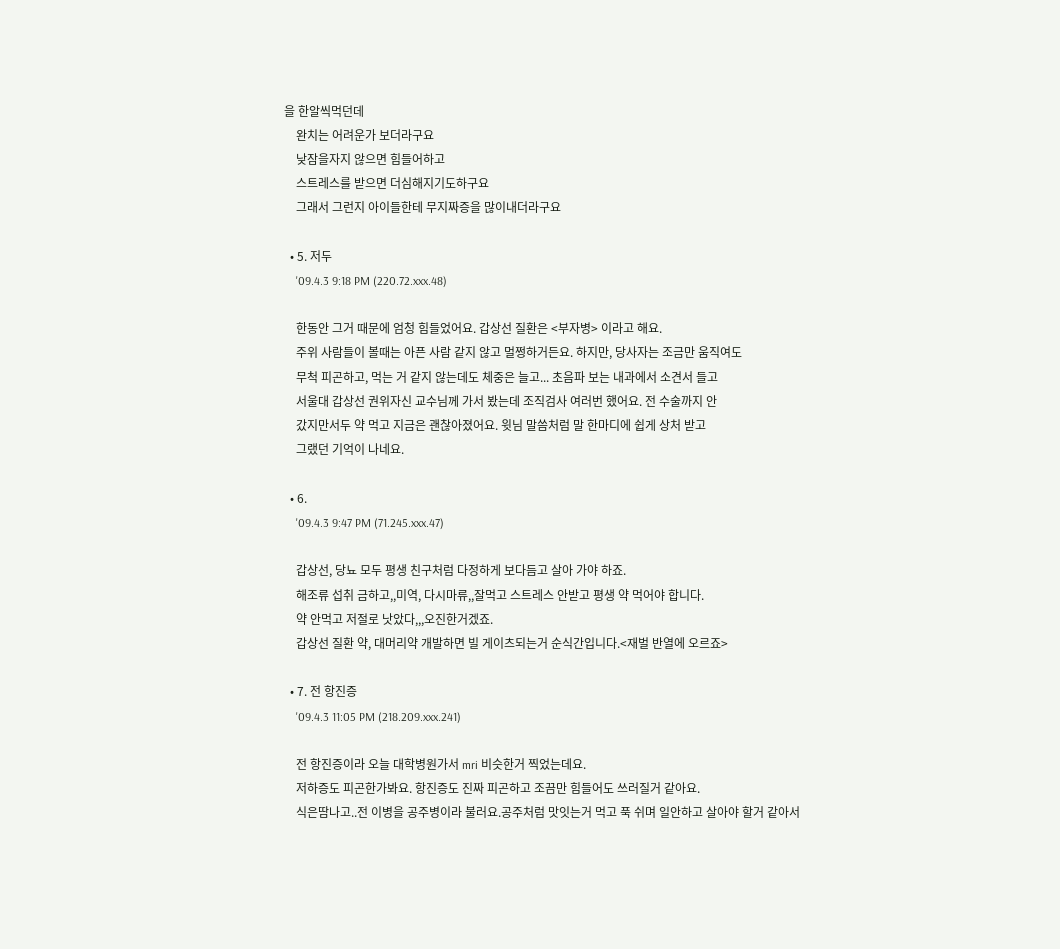을 한알씩먹던데
    완치는 어려운가 보더라구요
    낮잠을자지 않으면 힘들어하고
    스트레스를 받으면 더심해지기도하구요
    그래서 그런지 아이들한테 무지짜증을 많이내더라구요

  • 5. 저두
    '09.4.3 9:18 PM (220.72.xxx.48)

    한동안 그거 때문에 엄청 힘들었어요. 갑상선 질환은 <부자병> 이라고 해요.
    주위 사람들이 볼때는 아픈 사람 같지 않고 멀쩡하거든요. 하지만, 당사자는 조금만 움직여도
    무척 피곤하고, 먹는 거 같지 않는데도 체중은 늘고... 초음파 보는 내과에서 소견서 들고
    서울대 갑상선 권위자신 교수님께 가서 봤는데 조직검사 여러번 했어요. 전 수술까지 안
    갔지만서두 약 먹고 지금은 괜찮아졌어요. 윗님 말씀처럼 말 한마디에 쉽게 상처 받고
    그랬던 기억이 나네요.

  • 6.
    '09.4.3 9:47 PM (71.245.xxx.47)

    갑상선, 당뇨 모두 평생 친구처럼 다정하게 보다듬고 살아 가야 하죠.
    해조류 섭취 금하고,,미역, 다시마류,,잘먹고 스트레스 안받고 평생 약 먹어야 합니다.
    약 안먹고 저절로 낫았다,,,오진한거겠죠.
    갑상선 질환 약, 대머리약 개발하면 빌 게이츠되는거 순식간입니다.<재벌 반열에 오르죠>

  • 7. 전 항진증
    '09.4.3 11:05 PM (218.209.xxx.241)

    전 항진증이라 오늘 대학병원가서 mri 비슷한거 찍었는데요.
    저하증도 피곤한가봐요. 항진증도 진짜 피곤하고 조끔만 힘들어도 쓰러질거 같아요.
    식은땀나고..전 이병을 공주병이라 불러요.공주처럼 맛잇는거 먹고 푹 쉬며 일안하고 살아야 할거 같아서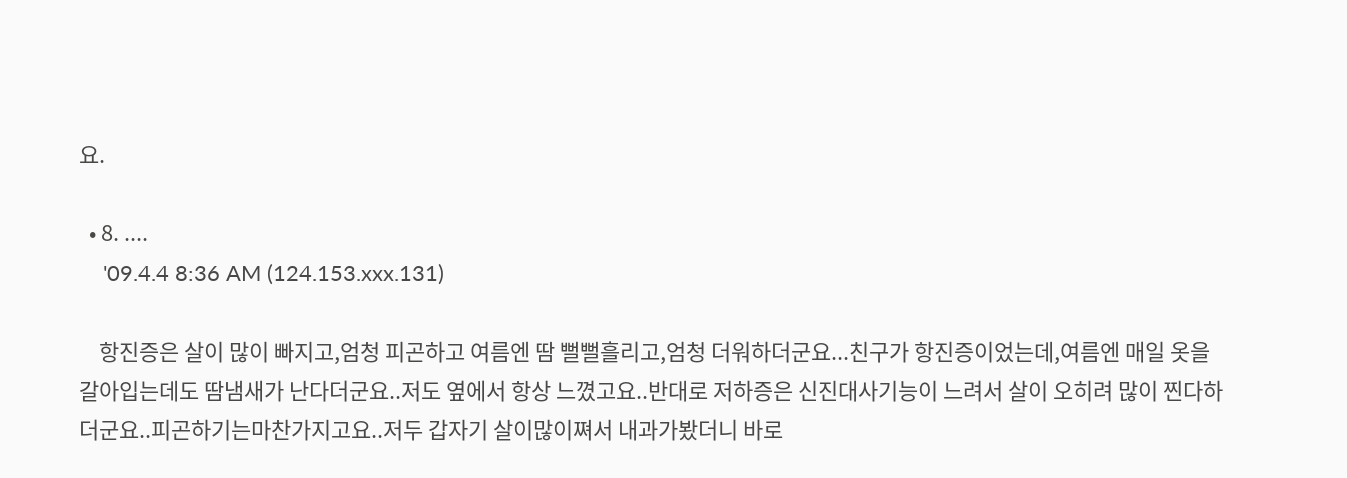요.

  • 8. ....
    '09.4.4 8:36 AM (124.153.xxx.131)

    항진증은 살이 많이 빠지고,엄청 피곤하고 여름엔 땀 뻘뻘흘리고,엄청 더워하더군요...친구가 항진증이었는데,여름엔 매일 옷을 갈아입는데도 땀냄새가 난다더군요..저도 옆에서 항상 느꼈고요..반대로 저하증은 신진대사기능이 느려서 살이 오히려 많이 찐다하더군요..피곤하기는마찬가지고요..저두 갑자기 살이많이쪄서 내과가봤더니 바로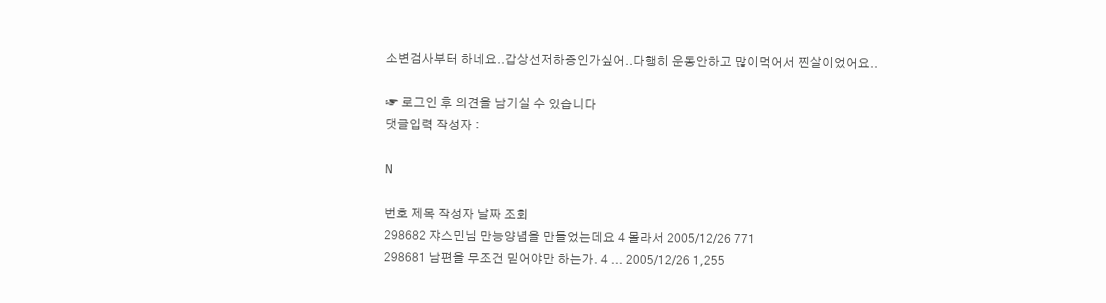소변검사부터 하네요..갑상선저하증인가싶어..다행히 운동안하고 많이먹어서 찐살이었어요..

☞ 로그인 후 의견을 남기실 수 있습니다
댓글입력 작성자 :

N

번호 제목 작성자 날짜 조회
298682 쟈스민님 만능양념을 만들었는데요 4 몰라서 2005/12/26 771
298681 남편을 무조건 믿어야만 하는가. 4 ... 2005/12/26 1,255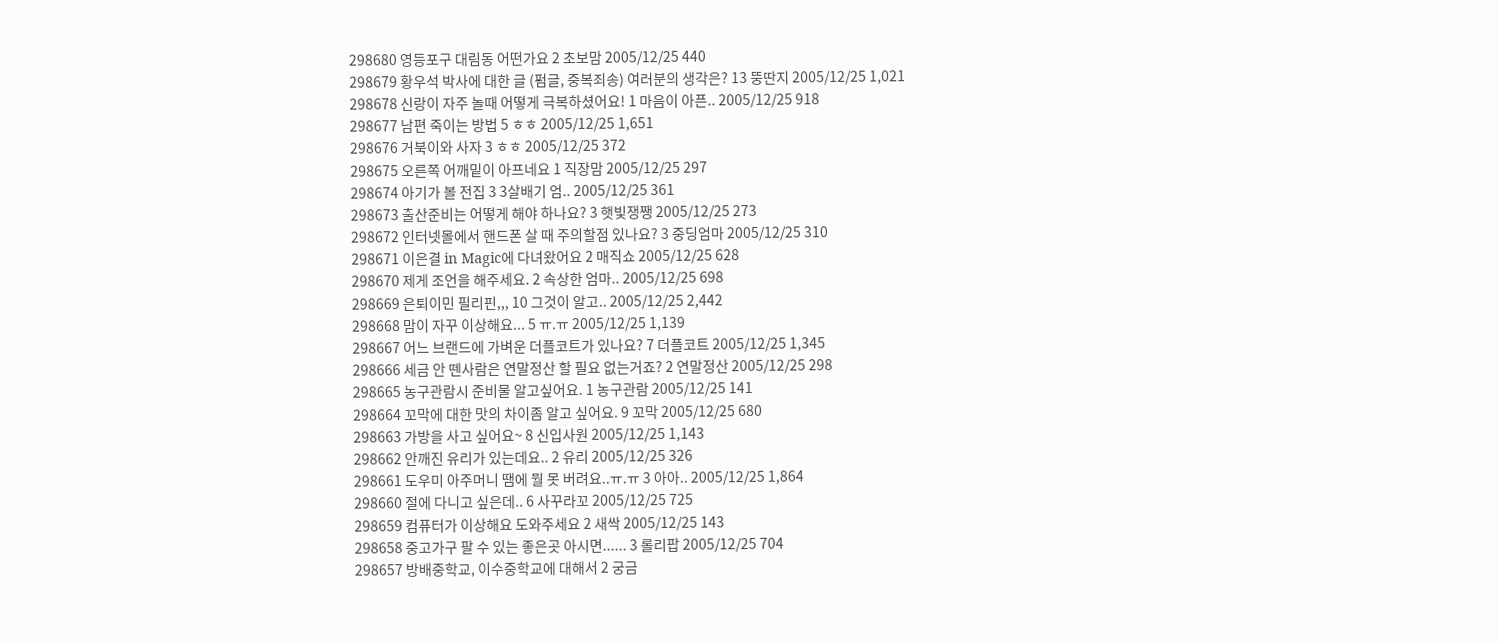298680 영등포구 대림동 어떤가요 2 초보맘 2005/12/25 440
298679 황우석 박사에 대한 글 (펌글, 중복죄송) 여러분의 생각은? 13 뚱딴지 2005/12/25 1,021
298678 신랑이 자주 놀때 어떻게 극복하셨어요! 1 마음이 아픈.. 2005/12/25 918
298677 남편 죽이는 방법 5 ㅎㅎ 2005/12/25 1,651
298676 거북이와 사자 3 ㅎㅎ 2005/12/25 372
298675 오른쪽 어깨밑이 아프네요 1 직장맘 2005/12/25 297
298674 아기가 볼 전집 3 3살배기 엄.. 2005/12/25 361
298673 출산준비는 어떻게 해야 하나요? 3 햇빛쟁쨍 2005/12/25 273
298672 인터넷몰에서 핸드폰 살 때 주의할점 있나요? 3 중딩엄마 2005/12/25 310
298671 이은결 in Magic에 다녀왔어요 2 매직쇼 2005/12/25 628
298670 제게 조언을 해주세요. 2 속상한 엄마.. 2005/12/25 698
298669 은퇴이민 필리핀,,, 10 그것이 알고.. 2005/12/25 2,442
298668 맘이 자꾸 이상해요... 5 ㅠ.ㅠ 2005/12/25 1,139
298667 어느 브랜드에 가벼운 더플코트가 있나요? 7 더플코트 2005/12/25 1,345
298666 세금 안 뗀사람은 연말정산 할 필요 없는거죠? 2 연말정산 2005/12/25 298
298665 농구관람시 준비물 알고싶어요. 1 농구관람 2005/12/25 141
298664 꼬막에 대한 맛의 차이좀 알고 싶어요. 9 꼬막 2005/12/25 680
298663 가방을 사고 싶어요~ 8 신입사원 2005/12/25 1,143
298662 안깨진 유리가 있는데요.. 2 유리 2005/12/25 326
298661 도우미 아주머니 땜에 뭘 못 버려요..ㅠ.ㅠ 3 아아.. 2005/12/25 1,864
298660 절에 다니고 싶은데.. 6 사꾸라꼬 2005/12/25 725
298659 컴퓨터가 이상해요 도와주세요 2 새싹 2005/12/25 143
298658 중고가구 팔 수 있는 좋은곳 아시면...... 3 롤리팝 2005/12/25 704
298657 방배중학교, 이수중학교에 대해서 2 궁금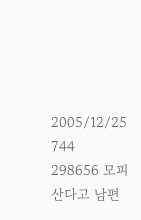2005/12/25 744
298656 모피산다고 남편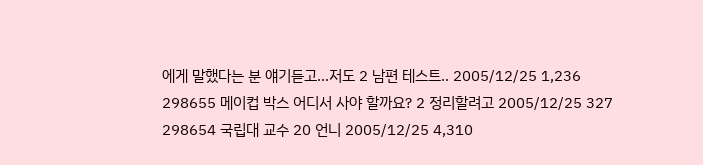에게 말했다는 분 얘기듣고...저도 2 남편 테스트.. 2005/12/25 1,236
298655 메이컵 박스 어디서 사야 할까요? 2 정리할려고 2005/12/25 327
298654 국립대 교수 20 언니 2005/12/25 4,310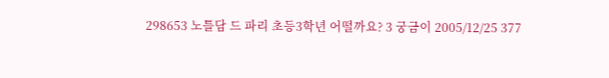298653 노틀담 드 파리 초등3학년 어떨까요? 3 궁금이 2005/12/25 377